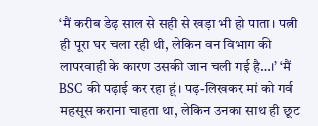‘मैं करीब डेढ़ साल से सही से खड़ा भी हो पाता। पत्नी ही पूरा घर चला रही थी, लेकिन वन विभाग की लापरवाही के कारण उसकी जान चली गई है…।’ ‘मैं BSC की पढ़ाई कर रहा हूं। पढ़-लिखकर मां को गर्व महसूस कराना चाहता था, लेकिन उनका साथ ही छूट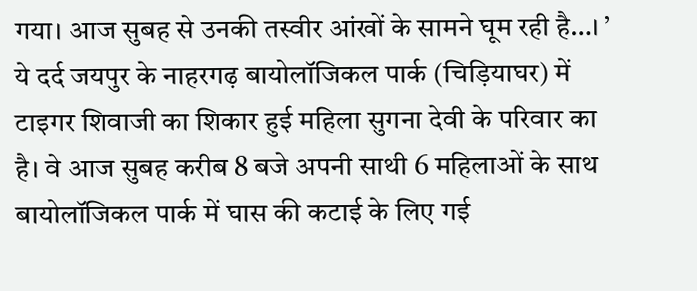गया। आज सुबह से उनकी तस्वीर आंखों के सामने घूम रही है…। ’ ये दर्द जयपुर के नाहरगढ़ बायोलॉजिकल पार्क (चिड़ियाघर) में टाइगर शिवाजी का शिकार हुई महिला सुगना देवी के परिवार का है। वे आज सुबह करीब 8 बजे अपनी साथी 6 महिलाओं के साथ बायोलॉजिकल पार्क में घास की कटाई के लिए गई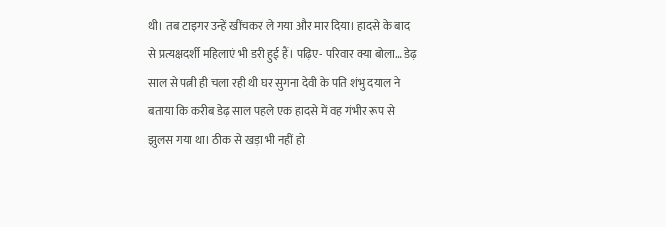थी। तब टाइगर उन्हें खींचकर ले गया और मार दिया। हादसे के बाद से प्रत्यक्षदर्शी महिलाएं भी डरी हुई हैं। पढ़िए- परिवार क्या बोला… डेढ़ साल से पत्नी ही चला रही थी घर सुगना देवी के पति शंभु दयाल ने बताया कि करीब डेढ़ साल पहले एक हादसे में वह गंभीर रूप से झुलस गया था। ठीक से खड़ा भी नहीं हो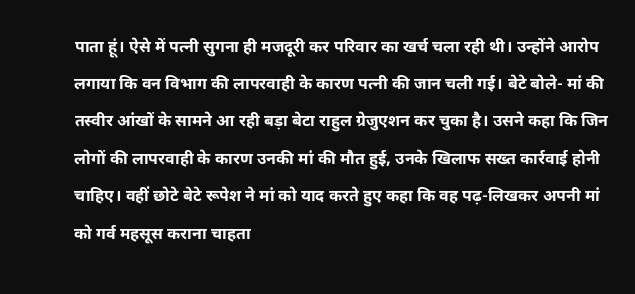पाता हूं। ऐसे में पत्नी सुगना ही मजदूरी कर परिवार का खर्च चला रही थी। उन्होंने आरोप लगाया कि वन विभाग की लापरवाही के कारण पत्नी की जान चली गई। बेटे बोले- मां की तस्वीर आंखों के सामने आ रही बड़ा बेटा राहुल ग्रेजुएशन कर चुका है। उसने कहा कि जिन लोगों की लापरवाही के कारण उनकी मां की मौत हुई, उनके खिलाफ सख्त कार्रवाई होनी चाहिए। वहीं छोटे बेटे रूपेश ने मां को याद करते हुए कहा कि वह पढ़-लिखकर अपनी मां को गर्व महसूस कराना चाहता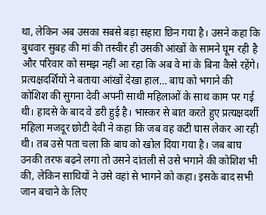था, लेकिन अब उसका सबसे बड़ा सहारा छिन गया है। उसने कहा कि बुधवार सुबह की मां की तस्वीर ही उसकी आंखों के सामने घूम रही है और परिवार को समझ नहीं आ रहा कि अब वे मां के बिना कैसे रहेंगे।
प्रत्यक्षदर्शियों ने बताया आंखों देखा हाल… बाघ को भगाने की कोशिश की सुगना देवी अपनी साथी महिलाओं के साथ काम पर गई थी। हादसे के बाद वे डरी हुई है। भास्कर से बात करते हुए प्रत्यक्षदर्शी महिला मजदूर छोटी देवी ने कहा कि जब वह कटी घास लेकर आ रही थी। तब उसे पता चला कि बाघ को खोल दिया गया है। जब बाघ उनकी तरफ बढ़ने लगा तो उसने दांतली से उसे भगाने की कोशिश भी की, लेकिन साथियों ने उसे वहां से भागने को कहा। इसके बाद सभी जान बचाने के लिए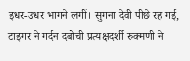इधर-उधर भागने लगीं। सुगना देवी पीछे रह गई, टाइगर ने गर्दन दबोची प्रत्यक्षदर्शी रुक्मणी ने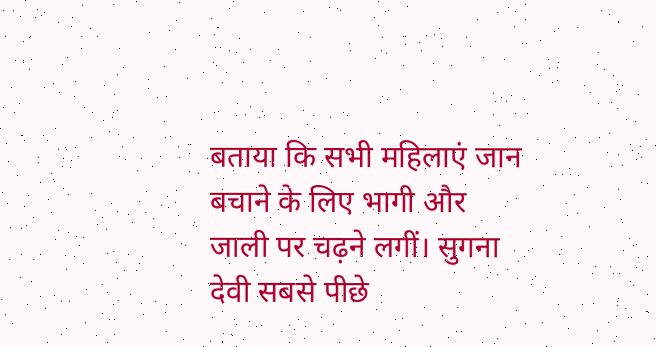बताया कि सभी महिलाएं जान बचाने के लिए भागी और जाली पर चढ़ने लगीं। सुगना देवी सबसे पीछे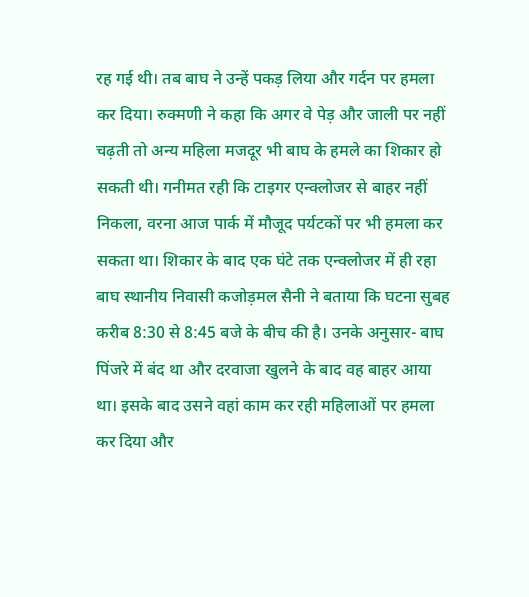रह गई थी। तब बाघ ने उन्हें पकड़ लिया और गर्दन पर हमला कर दिया। रुक्मणी ने कहा कि अगर वे पेड़ और जाली पर नहीं चढ़ती तो अन्य महिला मजदूर भी बाघ के हमले का शिकार हो सकती थी। गनीमत रही कि टाइगर एन्क्लोजर से बाहर नहीं निकला, वरना आज पार्क में मौजूद पर्यटकों पर भी हमला कर सकता था। शिकार के बाद एक घंटे तक एन्क्लोजर में ही रहा बाघ स्थानीय निवासी कजोड़मल सैनी ने बताया कि घटना सुबह करीब 8:30 से 8:45 बजे के बीच की है। उनके अनुसार- बाघ पिंजरे में बंद था और दरवाजा खुलने के बाद वह बाहर आया था। इसके बाद उसने वहां काम कर रही महिलाओं पर हमला कर दिया और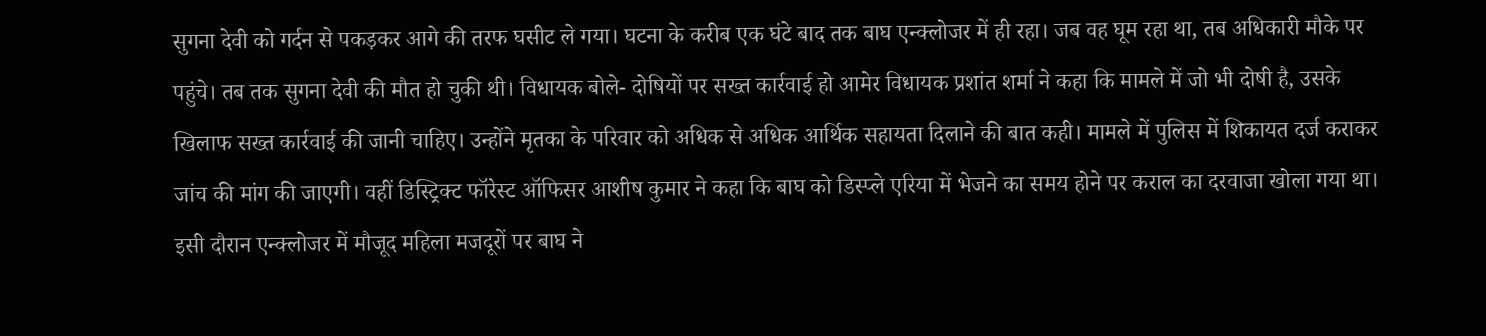सुगना देवी को गर्दन से पकड़कर आगे की तरफ घसीट ले गया। घटना के करीब एक घंटे बाद तक बाघ एन्क्लोजर में ही रहा। जब वह घूम रहा था, तब अधिकारी मौके पर पहुंचे। तब तक सुगना देवी की मौत हो चुकी थी। विधायक बोले- दोषियों पर सख्त कार्रवाई हो आमेर विधायक प्रशांत शर्मा ने कहा कि मामले में जो भी दोषी है, उसके खिलाफ सख्त कार्रवाई की जानी चाहिए। उन्होंने मृतका के परिवार को अधिक से अधिक आर्थिक सहायता दिलाने की बात कही। मामले में पुलिस में शिकायत दर्ज कराकर जांच की मांग की जाएगी। वहीं डिस्ट्रिक्ट फॉरेस्ट ऑफिसर आशीष कुमार ने कहा कि बाघ को डिस्प्ले एरिया में भेजने का समय होने पर कराल का दरवाजा खोला गया था। इसी दौरान एन्क्लोजर में मौजूद महिला मजदूरों पर बाघ ने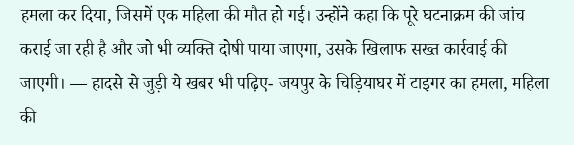हमला कर दिया, जिसमें एक महिला की मौत हो गई। उन्होंने कहा कि पूरे घटनाक्रम की जांच कराई जा रही है और जो भी व्यक्ति दोषी पाया जाएगा, उसके खिलाफ सख्त कार्रवाई की जाएगी। — हादसे से जुड़ी ये खबर भी पढ़िए- जयपुर के चिड़ियाघर में टाइगर का हमला, महिला की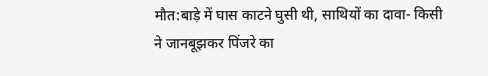मौत:बाड़े में घास काटने घुसी थी, साथियों का दावा- किसी ने जानबूझकर पिंजरे का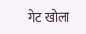गेट खोला